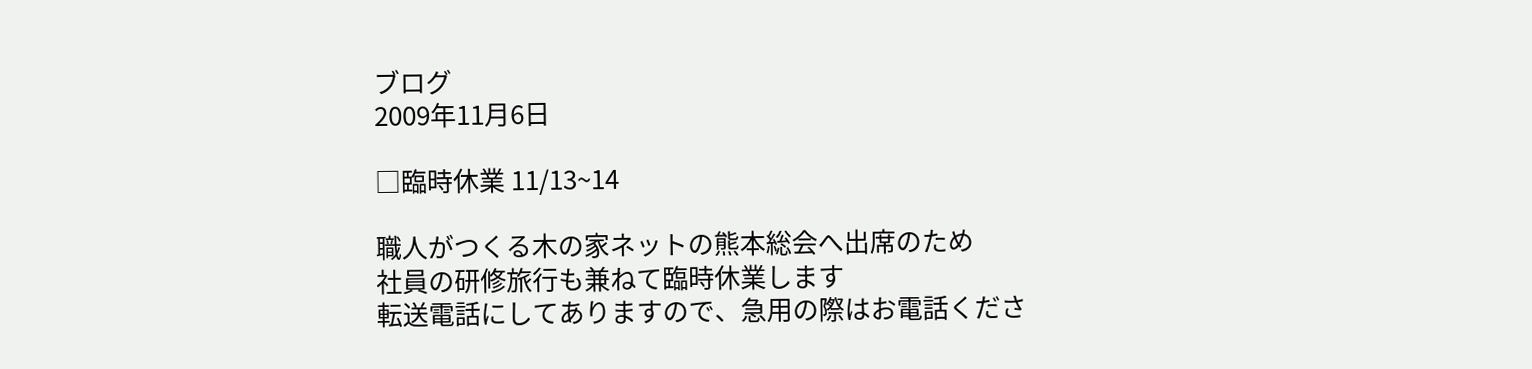ブログ
2009年11月6日

□臨時休業 11/13~14

職人がつくる木の家ネットの熊本総会へ出席のため
社員の研修旅行も兼ねて臨時休業します
転送電話にしてありますので、急用の際はお電話くださ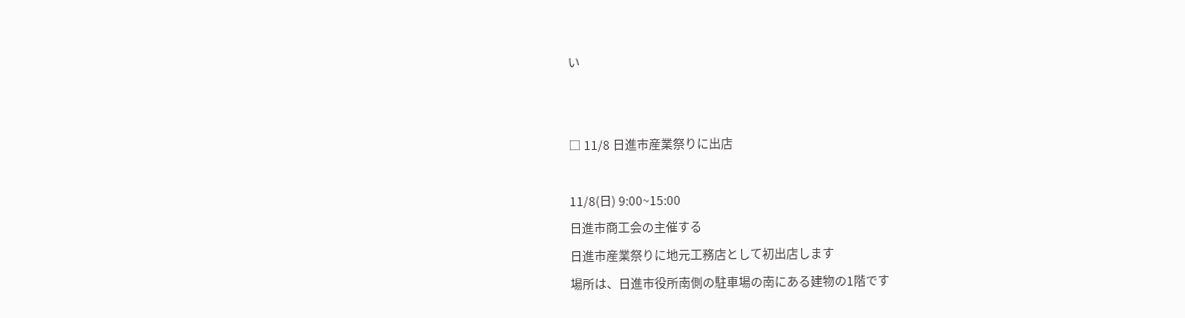い


□ 11/8 日進市産業祭りに出店

11/8(日) 9:00~15:00
日進市商工会の主催する
日進市産業祭りに地元工務店として初出店します
場所は、日進市役所南側の駐車場の南にある建物の1階です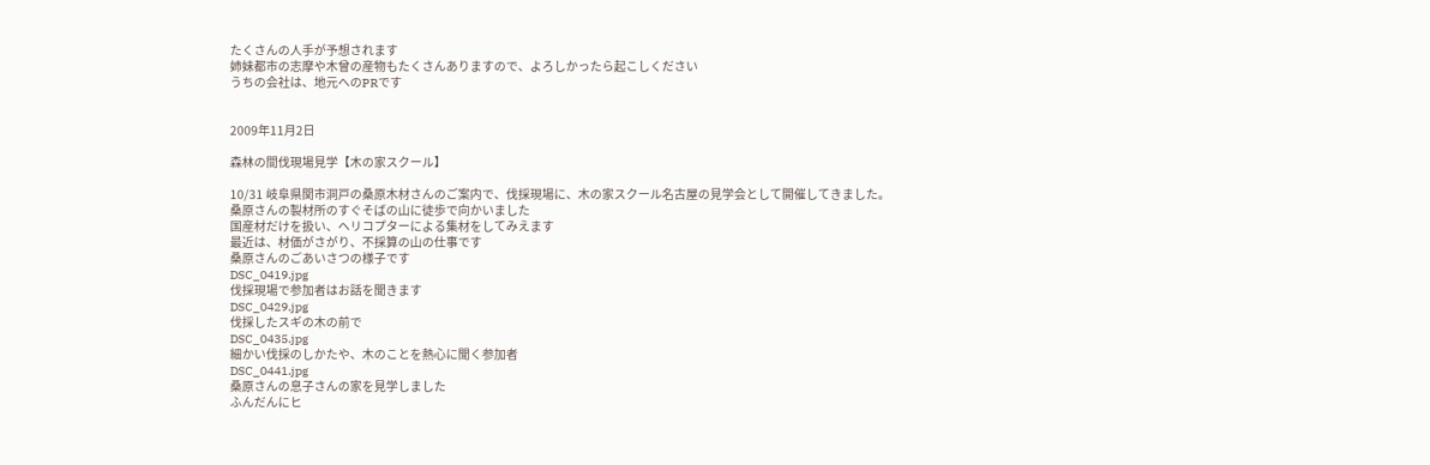たくさんの人手が予想されます
姉妹都市の志摩や木曾の産物もたくさんありますので、よろしかったら起こしください
うちの会社は、地元へのPRです


2009年11月2日

森林の間伐現場見学【木の家スクール】

10/31 岐阜県関市洞戸の桑原木材さんのご案内で、伐採現場に、木の家スクール名古屋の見学会として開催してきました。
桑原さんの製材所のすぐそばの山に徒歩で向かいました
国産材だけを扱い、ヘリコプターによる集材をしてみえます
最近は、材価がさがり、不採算の山の仕事です
桑原さんのごあいさつの様子です
DSC_0419.jpg
伐採現場で参加者はお話を聞きます
DSC_0429.jpg
伐採したスギの木の前で
DSC_0435.jpg
細かい伐採のしかたや、木のことを熱心に聞く参加者
DSC_0441.jpg
桑原さんの息子さんの家を見学しました
ふんだんにヒ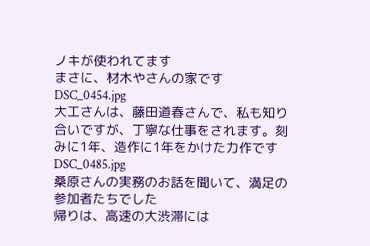ノキが使われてます
まさに、材木やさんの家です
DSC_0454.jpg
大工さんは、藤田道春さんで、私も知り合いですが、丁寧な仕事をされます。刻みに1年、造作に1年をかけた力作です
DSC_0485.jpg
桑原さんの実務のお話を聞いて、満足の参加者たちでした
帰りは、高速の大渋滞には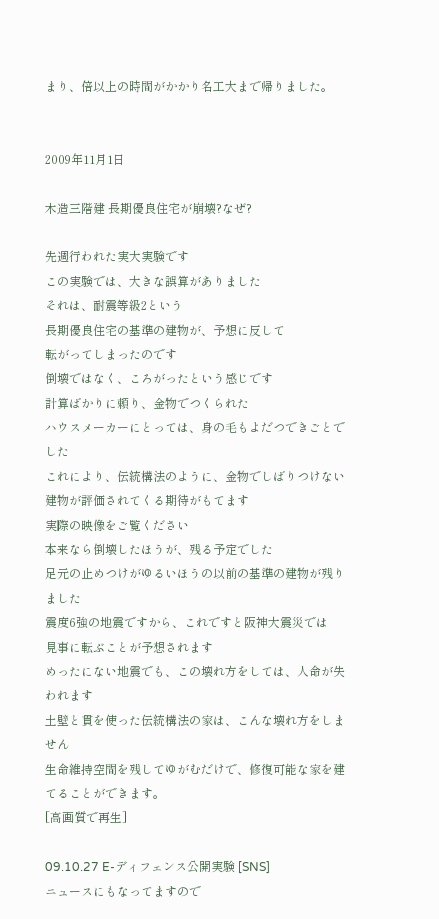まり、倍以上の時間がかかり名工大まで帰りました。


2009年11月1日

木造三階建 長期優良住宅が崩壊?なぜ?

先週行われた実大実験です
この実験では、大きな誤算がありました
それは、耐震等級2という
長期優良住宅の基準の建物が、予想に反して
転がってしまったのです
倒壊ではなく、ころがったという感じです
計算ばかりに頼り、金物でつくられた
ハウスメーカーにとっては、身の毛もよだつできごとでした
これにより、伝統構法のように、金物でしばりつけない
建物が評価されてくる期待がもてます
実際の映像をご覧ください
本来なら倒壊したほうが、残る予定でした
足元の止めつけがゆるいほうの以前の基準の建物が残りました
震度6強の地震ですから、これですと阪神大震災では
見事に転ぶことが予想されます
めったにない地震でも、この壊れ方をしては、人命が失われます
土壁と貫を使った伝統構法の家は、こんな壊れ方をしません
生命維持空間を残してゆがむだけで、修復可能な家を建てることができます。
[高画質で再生]

09.10.27 E-ディフェンス公開実験 [SNS]
ニュースにもなってますので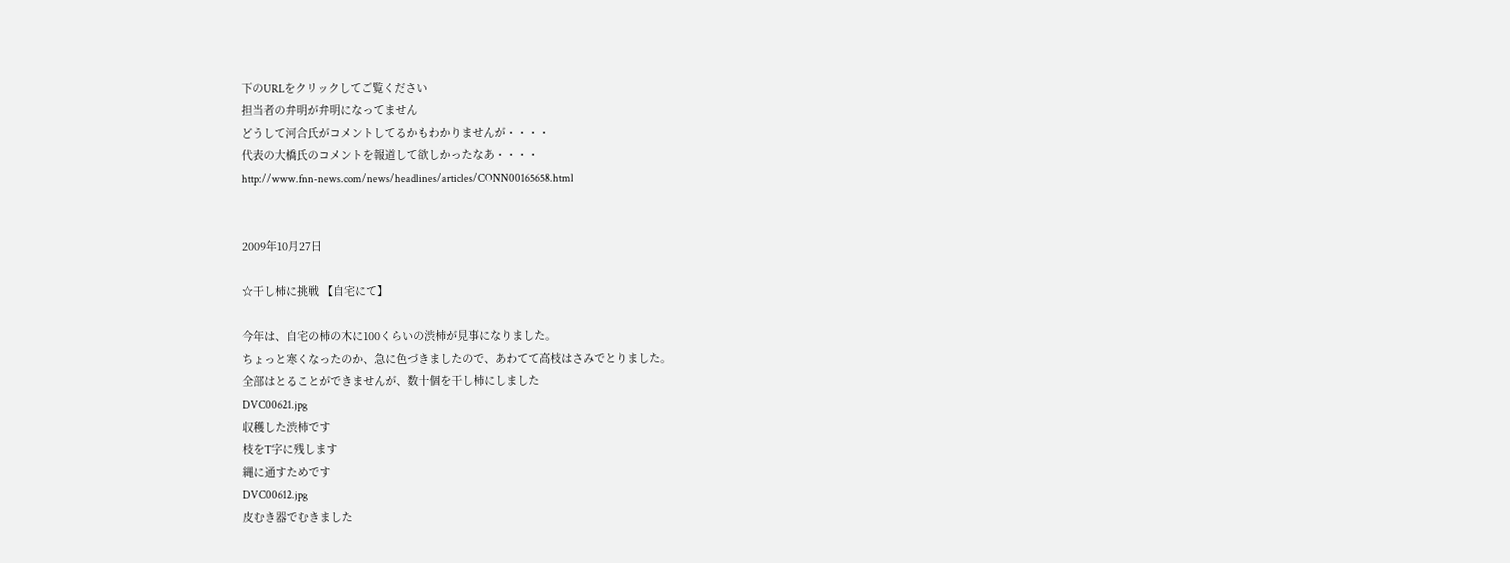下のURLをクリックしてご覧ください
担当者の弁明が弁明になってません
どうして河合氏がコメントしてるかもわかりませんが・・・・
代表の大橋氏のコメントを報道して欲しかったなあ・・・・
http://www.fnn-news.com/news/headlines/articles/CONN00165658.html


2009年10月27日

☆干し柿に挑戦 【自宅にて】

今年は、自宅の柿の木に100くらいの渋柿が見事になりました。
ちょっと寒くなったのか、急に色づきましたので、あわてて高枝はさみでとりました。
全部はとることができませんが、数十個を干し柿にしました
DVC00621.jpg
収穫した渋柿です
枝をT字に残します
縄に通すためです
DVC00612.jpg
皮むき器でむきました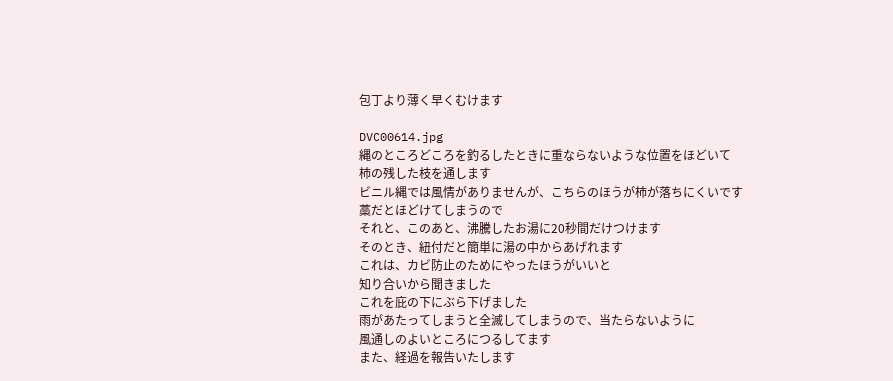包丁より薄く早くむけます

DVC00614.jpg
縄のところどころを釣るしたときに重ならないような位置をほどいて
柿の残した枝を通します
ビニル縄では風情がありませんが、こちらのほうが柿が落ちにくいです
藁だとほどけてしまうので
それと、このあと、沸騰したお湯に20秒間だけつけます
そのとき、紐付だと簡単に湯の中からあげれます
これは、カビ防止のためにやったほうがいいと
知り合いから聞きました
これを庇の下にぶら下げました
雨があたってしまうと全滅してしまうので、当たらないように
風通しのよいところにつるしてます
また、経過を報告いたします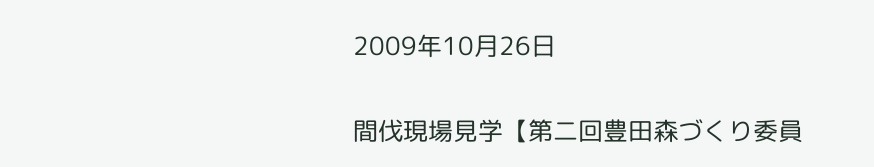2009年10月26日

間伐現場見学【第二回豊田森づくり委員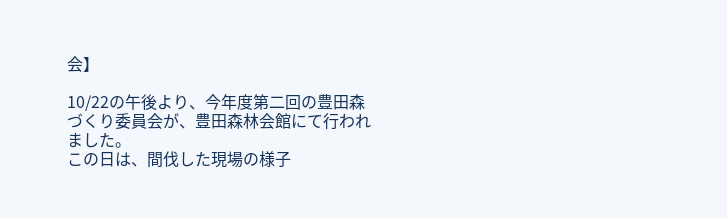会】

10/22の午後より、今年度第二回の豊田森づくり委員会が、豊田森林会館にて行われました。
この日は、間伐した現場の様子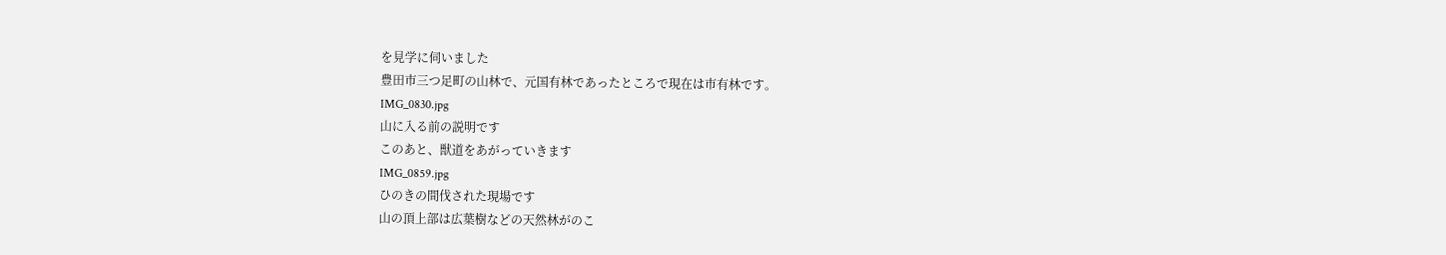を見学に伺いました
豊田市三つ足町の山林で、元国有林であったところで現在は市有林です。
IMG_0830.jpg
山に入る前の説明です
このあと、獣道をあがっていきます
IMG_0859.jpg
ひのきの間伐された現場です
山の頂上部は広葉樹などの天然林がのこ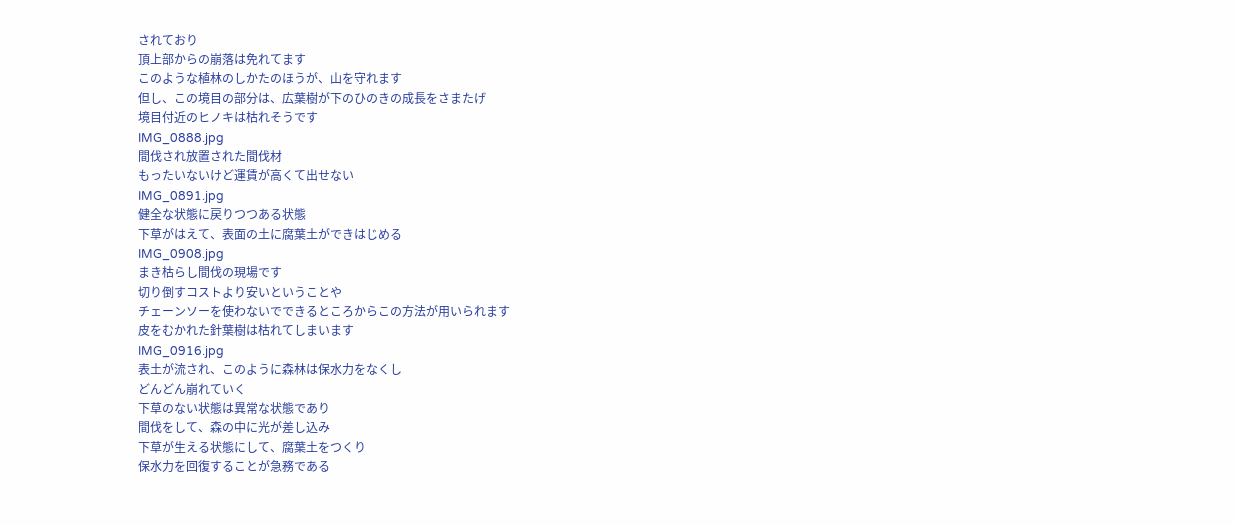されており
頂上部からの崩落は免れてます
このような植林のしかたのほうが、山を守れます
但し、この境目の部分は、広葉樹が下のひのきの成長をさまたげ
境目付近のヒノキは枯れそうです
IMG_0888.jpg
間伐され放置された間伐材
もったいないけど運賃が高くて出せない
IMG_0891.jpg
健全な状態に戻りつつある状態
下草がはえて、表面の土に腐葉土ができはじめる
IMG_0908.jpg
まき枯らし間伐の現場です
切り倒すコストより安いということや
チェーンソーを使わないでできるところからこの方法が用いられます
皮をむかれた針葉樹は枯れてしまいます
IMG_0916.jpg
表土が流され、このように森林は保水力をなくし
どんどん崩れていく
下草のない状態は異常な状態であり
間伐をして、森の中に光が差し込み
下草が生える状態にして、腐葉土をつくり
保水力を回復することが急務である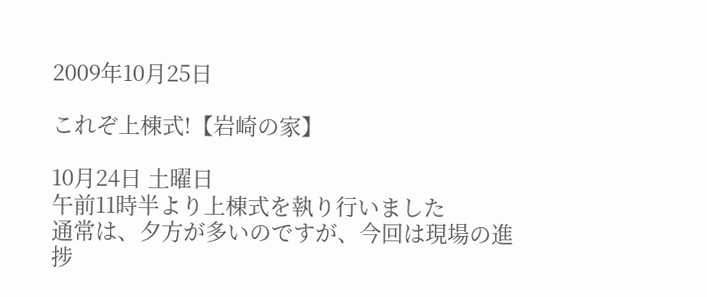2009年10月25日

これぞ上棟式!【岩崎の家】

10月24日 土曜日
午前11時半より上棟式を執り行いました
通常は、夕方が多いのですが、今回は現場の進捗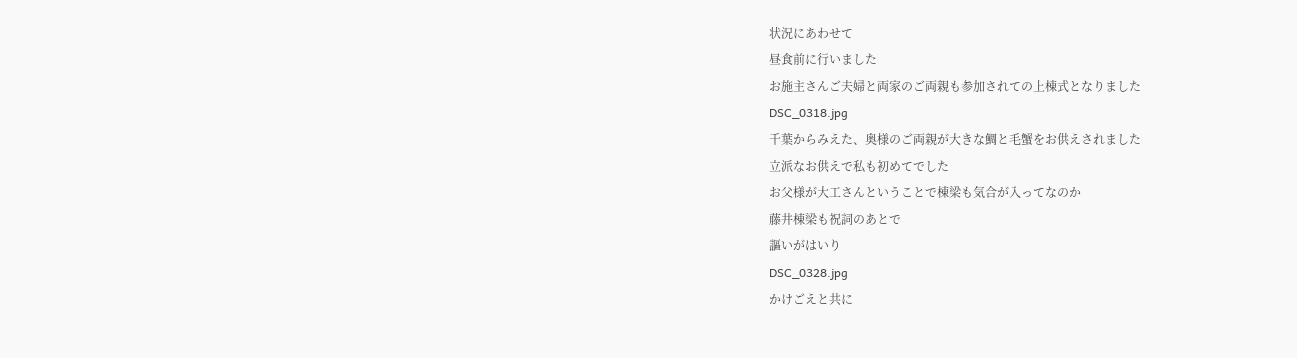状況にあわせて
昼食前に行いました
お施主さんご夫婦と両家のご両親も参加されての上棟式となりました
DSC_0318.jpg
千葉からみえた、奥様のご両親が大きな鯛と毛蟹をお供えされました
立派なお供えで私も初めてでした
お父様が大工さんということで棟梁も気合が入ってなのか
藤井棟梁も祝詞のあとで
謳いがはいり
DSC_0328.jpg
かけごえと共に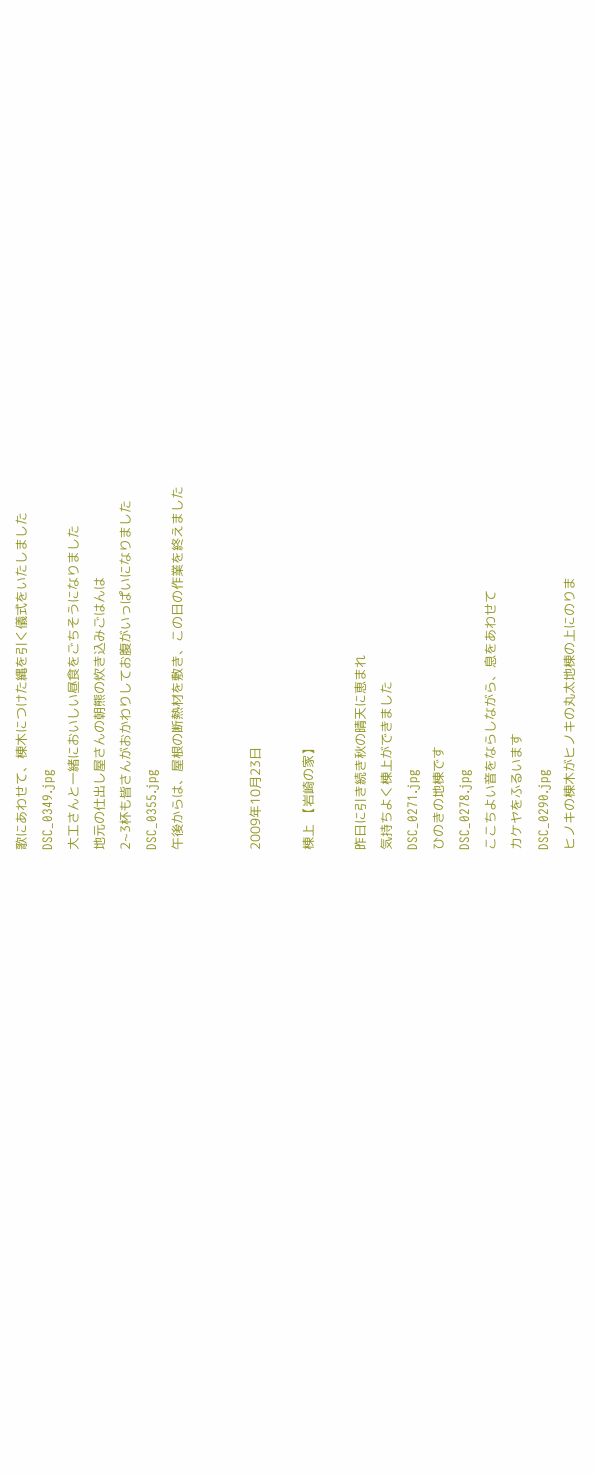歌にあわせて、棟木につけた縄を引く儀式をいたしました
DSC_0349.jpg
大工さんと一緒においしい昼食をごちそうになりました
地元の仕出し屋さんの朝熊の炊き込みごはんは
2~3杯も皆さんがおかわりしてお腹がいっぱいになりました
DSC_0355.jpg
午後からは、屋根の断熱材を敷き、この日の作業を終えました


2009年10月23日

棟上 【岩崎の家】

昨日に引き続き秋の晴天に恵まれ
気持ちよく棟上ができました
DSC_0271.jpg
ひのきの地棟です
DSC_0278.jpg
ここちよい音をならしながら、息をあわせて
カケヤをふるいます
DSC_0290.jpg
ヒノキの棟木がヒノキの丸太地棟の上にのりま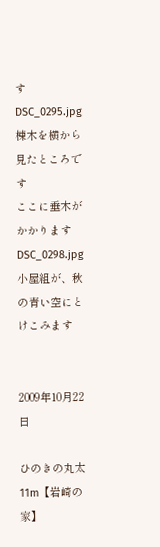す
DSC_0295.jpg
棟木を横から見たところです
ここに垂木がかかります
DSC_0298.jpg
小屋組が、秋の青い空にとけこみます


2009年10月22日

ひのきの丸太11m【岩崎の家】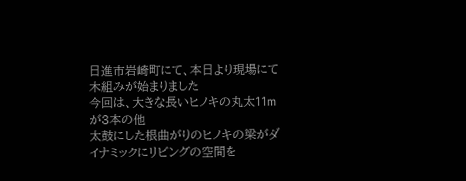日進市岩崎町にて、本日より現場にて木組みが始まりました
今回は、大きな長いヒノキの丸太11mが3本の他
太鼓にした根曲がりのヒノキの梁がダイナミックにリビングの空間を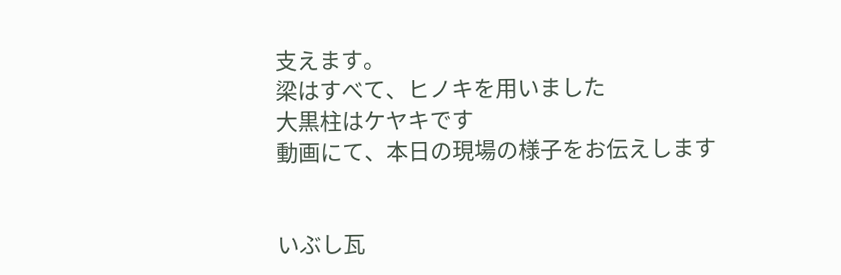支えます。
梁はすべて、ヒノキを用いました
大黒柱はケヤキです
動画にて、本日の現場の様子をお伝えします


いぶし瓦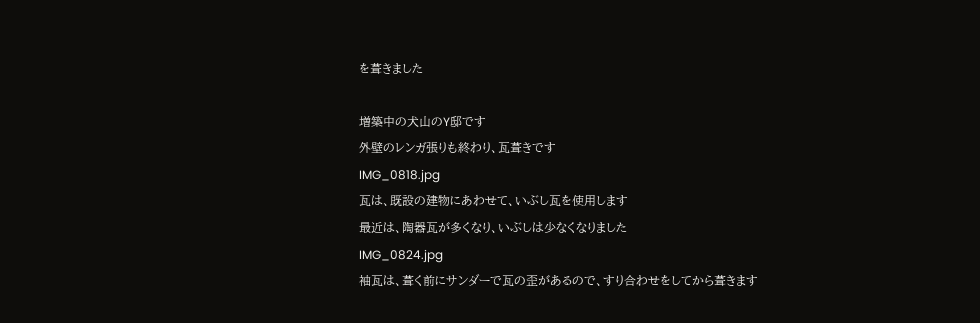を葺きました

増築中の犬山のY邸です
外壁のレンガ張りも終わり、瓦葺きです
IMG_0818.jpg
瓦は、既設の建物にあわせて、いぶし瓦を使用します
最近は、陶器瓦が多くなり、いぶしは少なくなりました
IMG_0824.jpg
袖瓦は、葺く前にサンダーで瓦の歪があるので、すり合わせをしてから葺きます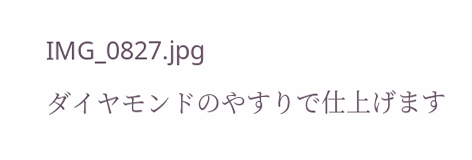IMG_0827.jpg
ダイヤモンドのやすりで仕上げます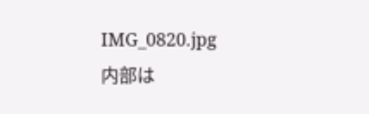IMG_0820.jpg
内部は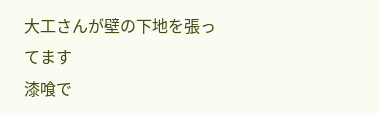大工さんが壁の下地を張ってます
漆喰で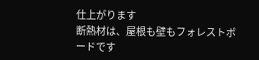仕上がります
断熱材は、屋根も壁もフォレストボードです